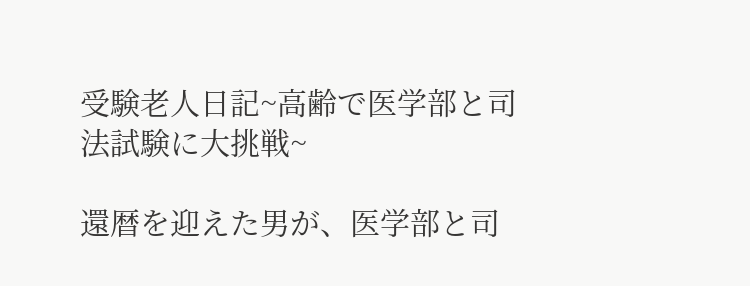受験老人日記~高齢で医学部と司法試験に大挑戦~

還暦を迎えた男が、医学部と司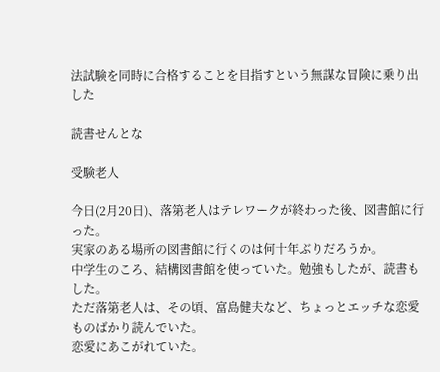法試験を同時に合格することを目指すという無謀な冒険に乗り出した

読書せんとな

受験老人

今日(2月20日)、落第老人はテレワークが終わった後、図書館に行った。
実家のある場所の図書館に行くのは何十年ぶりだろうか。
中学生のころ、結構図書館を使っていた。勉強もしたが、読書もした。
ただ落第老人は、その頃、富島健夫など、ちょっとエッチな恋愛ものばかり読んでいた。
恋愛にあこがれていた。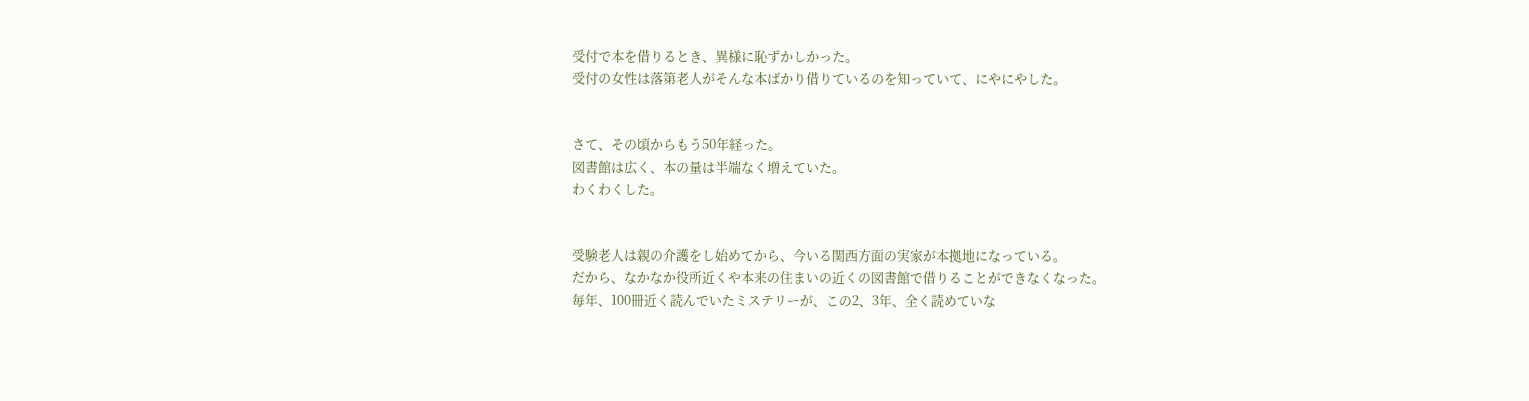受付で本を借りるとき、異様に恥ずかしかった。
受付の女性は落第老人がそんな本ばかり借りているのを知っていて、にやにやした。


さて、その頃からもう50年経った。
図書館は広く、本の量は半端なく増えていた。
わくわくした。


受験老人は親の介護をし始めてから、今いる関西方面の実家が本拠地になっている。
だから、なかなか役所近くや本来の住まいの近くの図書館で借りることができなくなった。
毎年、100冊近く読んでいたミステリーが、この2、3年、全く読めていな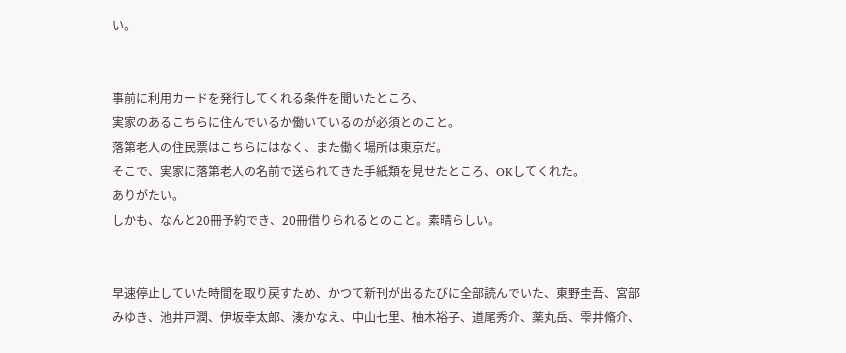い。


事前に利用カードを発行してくれる条件を聞いたところ、
実家のあるこちらに住んでいるか働いているのが必須とのこと。
落第老人の住民票はこちらにはなく、また働く場所は東京だ。
そこで、実家に落第老人の名前で送られてきた手紙類を見せたところ、OKしてくれた。
ありがたい。
しかも、なんと20冊予約でき、20冊借りられるとのこと。素晴らしい。


早速停止していた時間を取り戻すため、かつて新刊が出るたびに全部読んでいた、東野圭吾、宮部みゆき、池井戸潤、伊坂幸太郎、湊かなえ、中山七里、柚木裕子、道尾秀介、薬丸岳、雫井脩介、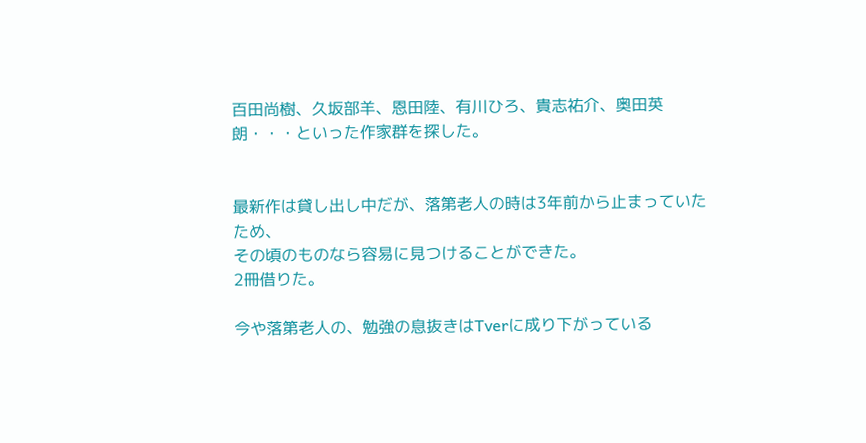百田尚樹、久坂部羊、恩田陸、有川ひろ、貴志祐介、奥田英朗・・・といった作家群を探した。


最新作は貸し出し中だが、落第老人の時は3年前から止まっていたため、
その頃のものなら容易に見つけることができた。
2冊借りた。

今や落第老人の、勉強の息抜きはTverに成り下がっている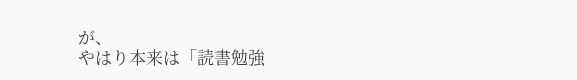が、
やはり本来は「読書勉強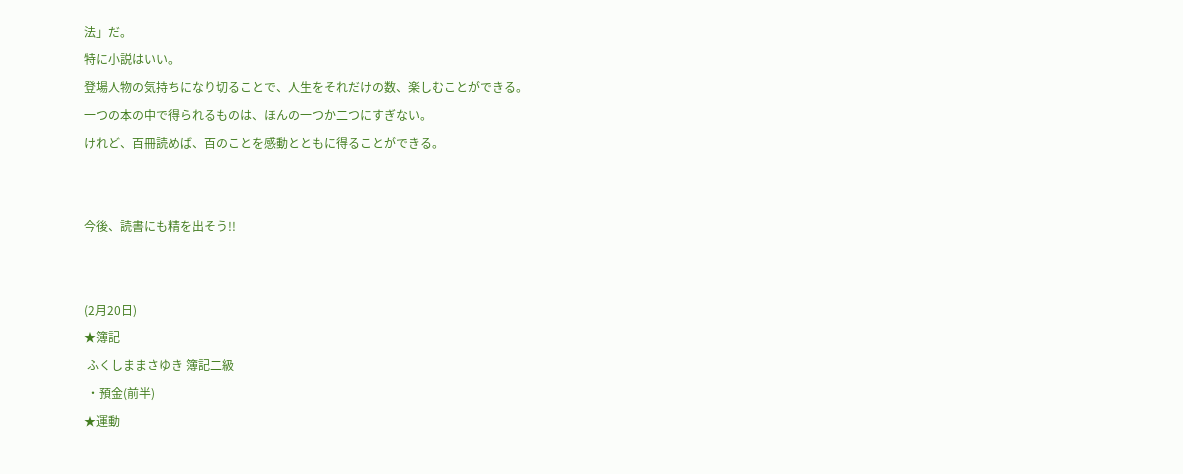法」だ。
特に小説はいい。
登場人物の気持ちになり切ることで、人生をそれだけの数、楽しむことができる。
一つの本の中で得られるものは、ほんの一つか二つにすぎない。
けれど、百冊読めば、百のことを感動とともに得ることができる。


今後、読書にも精を出そう!!


(2月20日)
★簿記
 ふくしままさゆき 簿記二級
 ・預金(前半)
★運動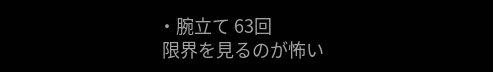・腕立て 63回
 限界を見るのが怖い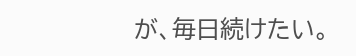が、毎日続けたい。